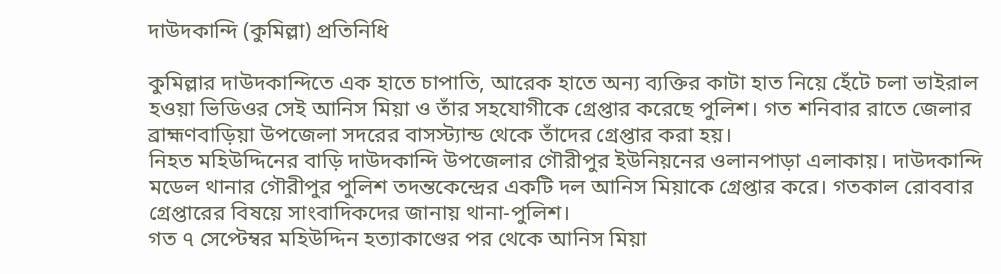দাউদকান্দি (কুমিল্লা) প্রতিনিধি

কুমিল্লার দাউদকান্দিতে এক হাতে চাপাতি, আরেক হাতে অন্য ব্যক্তির কাটা হাত নিয়ে হেঁটে চলা ভাইরাল হওয়া ভিডিওর সেই আনিস মিয়া ও তাঁর সহযোগীকে গ্রেপ্তার করেছে পুলিশ। গত শনিবার রাতে জেলার ব্রাহ্মণবাড়িয়া উপজেলা সদরের বাসস্ট্যান্ড থেকে তাঁদের গ্রেপ্তার করা হয়।
নিহত মহিউদ্দিনের বাড়ি দাউদকান্দি উপজেলার গৌরীপুর ইউনিয়নের ওলানপাড়া এলাকায়। দাউদকান্দি মডেল থানার গৌরীপুর পুলিশ তদন্তকেন্দ্রের একটি দল আনিস মিয়াকে গ্রেপ্তার করে। গতকাল রোববার গ্রেপ্তারের বিষয়ে সাংবাদিকদের জানায় থানা-পুলিশ।
গত ৭ সেপ্টেম্বর মহিউদ্দিন হত্যাকাণ্ডের পর থেকে আনিস মিয়া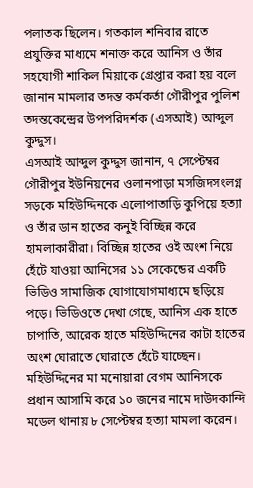পলাতক ছিলেন। গতকাল শনিবার রাতে প্রযুক্তির মাধ্যমে শনাক্ত করে আনিস ও তাঁর সহযোগী শাকিল মিয়াকে গ্রেপ্তার করা হয় বলে জানান মামলার তদন্ত কর্মকর্তা গৌরীপুর পুলিশ তদন্তকেন্দ্রের উপপরিদর্শক (এসআই) আব্দুল কুদ্দুস।
এসআই আব্দুল কুদ্দুস জানান, ৭ সেপ্টেম্বর গৌরীপুর ইউনিয়নের ওলানপাড়া মসজিদসংলগ্ন সড়কে মহিউদ্দিনকে এলোপাতাড়ি কুপিয়ে হত্যা ও তাঁর ডান হাতের কনুই বিচ্ছিন্ন করে হামলাকারীরা। বিচ্ছিন্ন হাতের ওই অংশ নিয়ে হেঁটে যাওয়া আনিসের ১১ সেকেন্ডের একটি ভিডিও সামাজিক যোগাযোগমাধ্যমে ছড়িয়ে পড়ে। ভিডিওতে দেখা গেছে, আনিস এক হাতে চাপাতি, আরেক হাতে মহিউদ্দিনের কাটা হাতের অংশ ঘোরাতে ঘোরাতে হেঁটে যাচ্ছেন।
মহিউদ্দিনের মা মনোয়ারা বেগম আনিসকে প্রধান আসামি করে ১০ জনের নামে দাউদকান্দি মডেল থানায় ৮ সেপ্টেম্বর হত্যা মামলা করেন।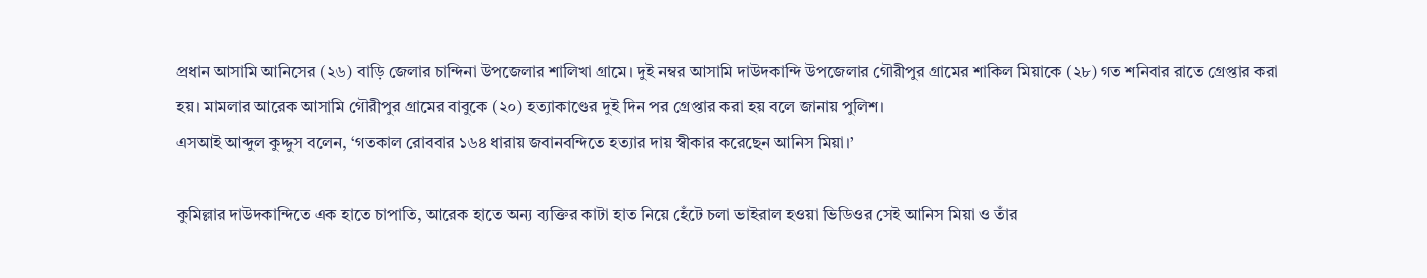প্রধান আসামি আনিসের (২৬) বাড়ি জেলার চান্দিনা উপজেলার শালিখা গ্রামে। দুই নম্বর আসামি দাউদকান্দি উপজেলার গৌরীপুর গ্রামের শাকিল মিয়াকে (২৮) গত শনিবার রাতে গ্রেপ্তার করা হয়। মামলার আরেক আসামি গৌরীপুর গ্রামের বাবুকে (২০) হত্যাকাণ্ডের দুই দিন পর গ্রেপ্তার করা হয় বলে জানায় পুলিশ।
এসআই আব্দুল কুদ্দুস বলেন, ‘গতকাল রোববার ১৬৪ ধারায় জবানবন্দিতে হত্যার দায় স্বীকার করেছেন আনিস মিয়া।’

কুমিল্লার দাউদকান্দিতে এক হাতে চাপাতি, আরেক হাতে অন্য ব্যক্তির কাটা হাত নিয়ে হেঁটে চলা ভাইরাল হওয়া ভিডিওর সেই আনিস মিয়া ও তাঁর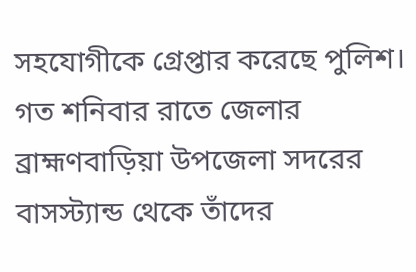সহযোগীকে গ্রেপ্তার করেছে পুলিশ। গত শনিবার রাতে জেলার ব্রাহ্মণবাড়িয়া উপজেলা সদরের বাসস্ট্যান্ড থেকে তাঁদের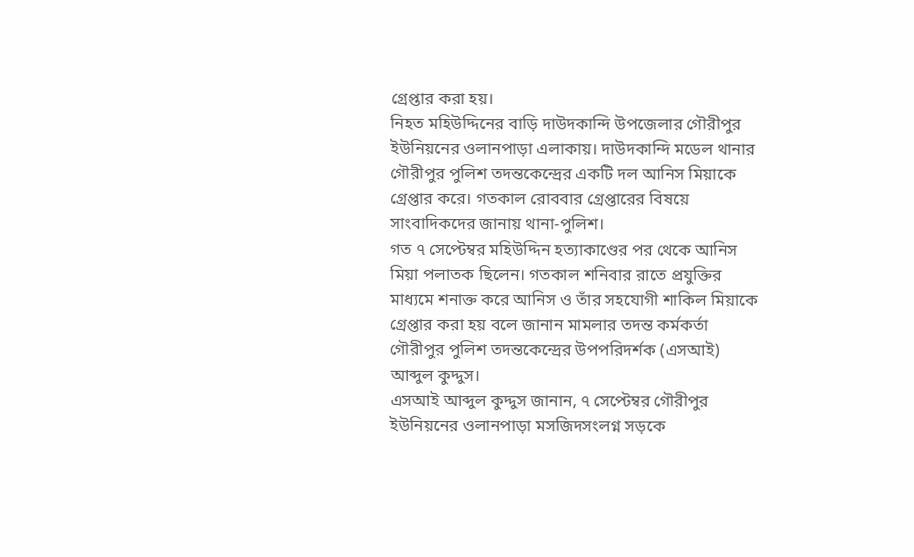গ্রেপ্তার করা হয়।
নিহত মহিউদ্দিনের বাড়ি দাউদকান্দি উপজেলার গৌরীপুর ইউনিয়নের ওলানপাড়া এলাকায়। দাউদকান্দি মডেল থানার গৌরীপুর পুলিশ তদন্তকেন্দ্রের একটি দল আনিস মিয়াকে গ্রেপ্তার করে। গতকাল রোববার গ্রেপ্তারের বিষয়ে সাংবাদিকদের জানায় থানা-পুলিশ।
গত ৭ সেপ্টেম্বর মহিউদ্দিন হত্যাকাণ্ডের পর থেকে আনিস মিয়া পলাতক ছিলেন। গতকাল শনিবার রাতে প্রযুক্তির মাধ্যমে শনাক্ত করে আনিস ও তাঁর সহযোগী শাকিল মিয়াকে গ্রেপ্তার করা হয় বলে জানান মামলার তদন্ত কর্মকর্তা গৌরীপুর পুলিশ তদন্তকেন্দ্রের উপপরিদর্শক (এসআই) আব্দুল কুদ্দুস।
এসআই আব্দুল কুদ্দুস জানান, ৭ সেপ্টেম্বর গৌরীপুর ইউনিয়নের ওলানপাড়া মসজিদসংলগ্ন সড়কে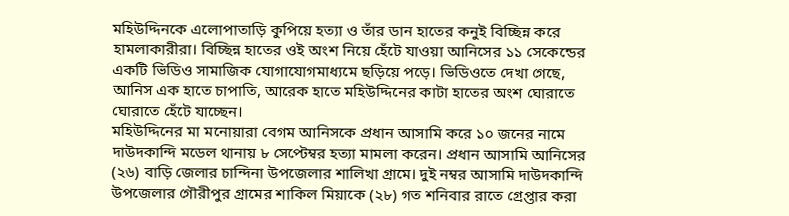মহিউদ্দিনকে এলোপাতাড়ি কুপিয়ে হত্যা ও তাঁর ডান হাতের কনুই বিচ্ছিন্ন করে হামলাকারীরা। বিচ্ছিন্ন হাতের ওই অংশ নিয়ে হেঁটে যাওয়া আনিসের ১১ সেকেন্ডের একটি ভিডিও সামাজিক যোগাযোগমাধ্যমে ছড়িয়ে পড়ে। ভিডিওতে দেখা গেছে, আনিস এক হাতে চাপাতি, আরেক হাতে মহিউদ্দিনের কাটা হাতের অংশ ঘোরাতে ঘোরাতে হেঁটে যাচ্ছেন।
মহিউদ্দিনের মা মনোয়ারা বেগম আনিসকে প্রধান আসামি করে ১০ জনের নামে দাউদকান্দি মডেল থানায় ৮ সেপ্টেম্বর হত্যা মামলা করেন। প্রধান আসামি আনিসের (২৬) বাড়ি জেলার চান্দিনা উপজেলার শালিখা গ্রামে। দুই নম্বর আসামি দাউদকান্দি উপজেলার গৌরীপুর গ্রামের শাকিল মিয়াকে (২৮) গত শনিবার রাতে গ্রেপ্তার করা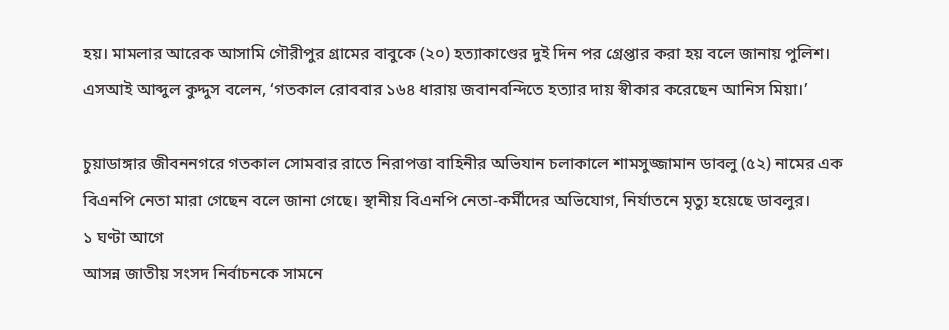হয়। মামলার আরেক আসামি গৌরীপুর গ্রামের বাবুকে (২০) হত্যাকাণ্ডের দুই দিন পর গ্রেপ্তার করা হয় বলে জানায় পুলিশ।
এসআই আব্দুল কুদ্দুস বলেন, ‘গতকাল রোববার ১৬৪ ধারায় জবানবন্দিতে হত্যার দায় স্বীকার করেছেন আনিস মিয়া।’

চুয়াডাঙ্গার জীবননগরে গতকাল সোমবার রাতে নিরাপত্তা বাহিনীর অভিযান চলাকালে শামসুজ্জামান ডাবলু (৫২) নামের এক বিএনপি নেতা মারা গেছেন বলে জানা গেছে। স্থানীয় বিএনপি নেতা-কর্মীদের অভিযোগ, নির্যাতনে মৃত্যু হয়েছে ডাবলুর।
১ ঘণ্টা আগে
আসন্ন জাতীয় সংসদ নির্বাচনকে সামনে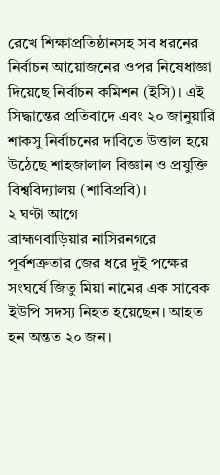রেখে শিক্ষাপ্রতিষ্ঠানসহ সব ধরনের নির্বাচন আয়োজনের ওপর নিষেধাজ্ঞা দিয়েছে নির্বাচন কমিশন (ইসি)। এই সিদ্ধান্তের প্রতিবাদে এবং ২০ জানুয়ারি শাকসু নির্বাচনের দাবিতে উত্তাল হয়ে উঠেছে শাহজালাল বিজ্ঞান ও প্রযুক্তি বিশ্ববিদ্যালয় (শাবিপ্রবি)।
২ ঘণ্টা আগে
ব্রাহ্মণবাড়িয়ার নাসিরনগরে পূর্বশত্রুতার জের ধরে দুই পক্ষের সংঘর্ষে জিতু মিয়া নামের এক সাবেক ইউপি সদস্য নিহত হয়েছেন। আহত হন অন্তত ২০ জন।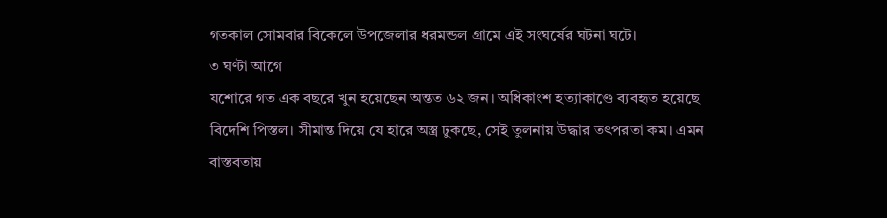গতকাল সোমবার বিকেলে উপজেলার ধরমন্ডল গ্রামে এই সংঘর্ষের ঘটনা ঘটে।
৩ ঘণ্টা আগে
যশোরে গত এক বছরে খুন হয়েছেন অন্তত ৬২ জন। অধিকাংশ হত্যাকাণ্ডে ব্যবহৃত হয়েছে বিদেশি পিস্তল। সীমান্ত দিয়ে যে হারে অস্ত্র ঢুকছে, সেই তুলনায় উদ্ধার তৎপরতা কম। এমন বাস্তবতায়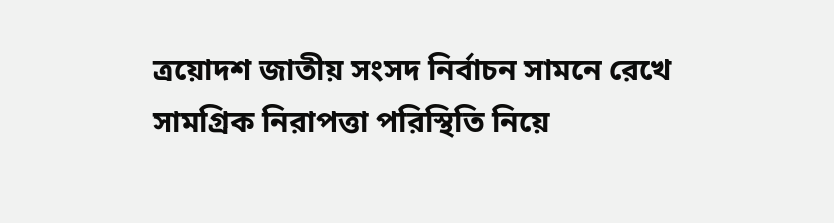ত্রয়োদশ জাতীয় সংসদ নির্বাচন সামনে রেখে সামগ্রিক নিরাপত্তা পরিস্থিতি নিয়ে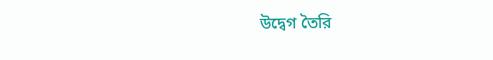উদ্বেগ তৈরি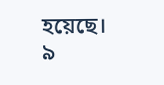হয়েছে।
৯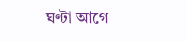ঘণ্টা আগে